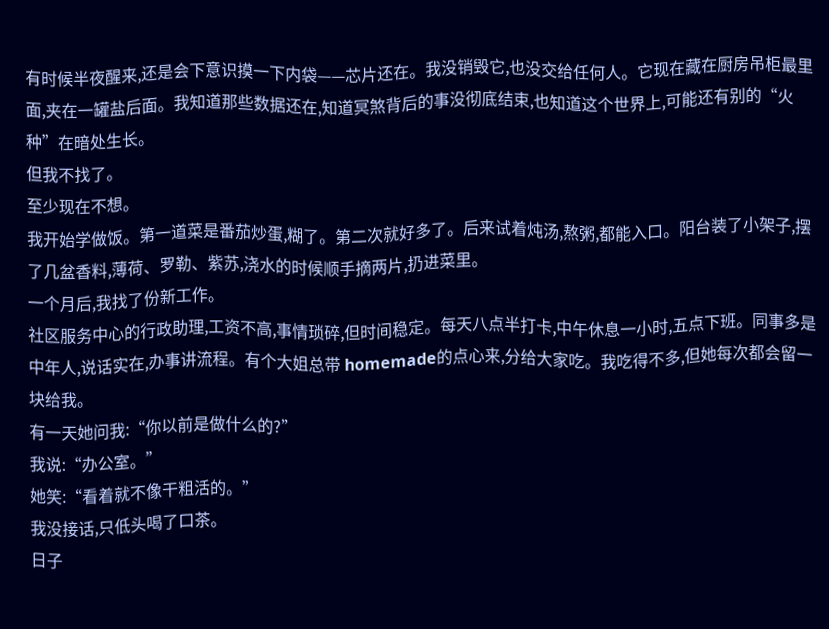有时候半夜醒来,还是会下意识摸一下内袋——芯片还在。我没销毁它,也没交给任何人。它现在藏在厨房吊柜最里面,夹在一罐盐后面。我知道那些数据还在,知道冥煞背后的事没彻底结束,也知道这个世界上,可能还有别的“火种”在暗处生长。
但我不找了。
至少现在不想。
我开始学做饭。第一道菜是番茄炒蛋,糊了。第二次就好多了。后来试着炖汤,熬粥,都能入口。阳台装了小架子,摆了几盆香料,薄荷、罗勒、紫苏,浇水的时候顺手摘两片,扔进菜里。
一个月后,我找了份新工作。
社区服务中心的行政助理,工资不高,事情琐碎,但时间稳定。每天八点半打卡,中午休息一小时,五点下班。同事多是中年人,说话实在,办事讲流程。有个大姐总带 homemade的点心来,分给大家吃。我吃得不多,但她每次都会留一块给我。
有一天她问我:“你以前是做什么的?”
我说:“办公室。”
她笑:“看着就不像干粗活的。”
我没接话,只低头喝了口茶。
日子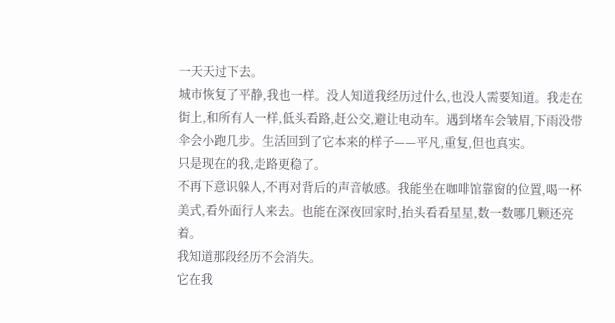一天天过下去。
城市恢复了平静,我也一样。没人知道我经历过什么,也没人需要知道。我走在街上,和所有人一样,低头看路,赶公交,避让电动车。遇到堵车会皱眉,下雨没带伞会小跑几步。生活回到了它本来的样子——平凡,重复,但也真实。
只是现在的我,走路更稳了。
不再下意识躲人,不再对背后的声音敏感。我能坐在咖啡馆靠窗的位置,喝一杯美式,看外面行人来去。也能在深夜回家时,抬头看看星星,数一数哪几颗还亮着。
我知道那段经历不会消失。
它在我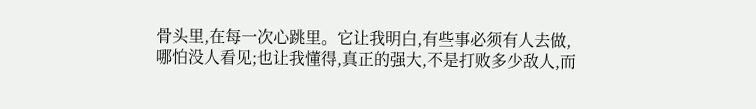骨头里,在每一次心跳里。它让我明白,有些事必须有人去做,哪怕没人看见;也让我懂得,真正的强大,不是打败多少敌人,而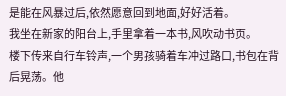是能在风暴过后,依然愿意回到地面,好好活着。
我坐在新家的阳台上,手里拿着一本书,风吹动书页。
楼下传来自行车铃声,一个男孩骑着车冲过路口,书包在背后晃荡。他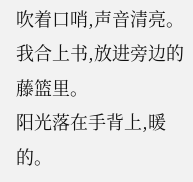吹着口哨,声音清亮。
我合上书,放进旁边的藤篮里。
阳光落在手背上,暖的。